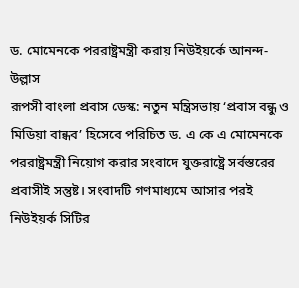ড. মোমেনকে পররাষ্ট্রমন্ত্রী করায় নিউইয়র্কে আনন্দ-উল্লাস
রূপসী বাংলা প্রবাস ডেস্ক: নতুন মন্ত্রিসভায় ‘প্রবাস বন্ধু ও মিডিয়া বান্ধব’ হিসেবে পরিচিত ড. এ কে এ মোমেনকে পররাষ্ট্রমন্ত্রী নিয়োগ করার সংবাদে যুক্তরাষ্ট্রে সর্বস্তরের প্রবাসীই সন্তুষ্ট। সংবাদটি গণমাধ্যমে আসার পরই নিউইয়র্ক সিটির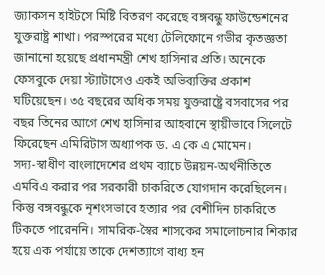জ্যাকসন হাইটসে মিষ্টি বিতরণ করেছে বঙ্গবন্ধু ফাউন্ডেশনের যুক্তরাষ্ট্র শাখা। পরস্পরের মধ্যে টেলিফোনে গভীর কৃতজ্ঞতা জানানো হয়েছে প্রধানমন্ত্রী শেখ হাসিনার প্রতি। অনেকে ফেসবুকে দেয়া স্ট্যাটাসেও একই অভিব্যক্তির প্রকাশ ঘটিয়েছেন। ৩৫ বছরের অধিক সময় যুক্তরাষ্ট্রে বসবাসের পর বছর তিনের আগে শেখ হাসিনার আহবানে স্থায়ীভাবে সিলেটে ফিরেছেন এমিরিটাস অধ্যাপক ড. এ কে এ মোমেন।
সদ্য-স্বাধীণ বাংলাদেশের প্রথম ব্যাচে উন্নয়ন-অর্থনীতিতে এমবিএ করার পর সরকারী চাকরিতে যোগদান করেছিলেন। কিন্তু বঙ্গবন্ধুকে নৃশংসভাবে হত্যার পর বেশীদিন চাকরিতে টিকতে পারেননি। সামরিক-স্বৈর শাসকের সমালোচনার শিকার হয়ে এক পর্যায়ে তাকে দেশত্যাগে বাধ্য হন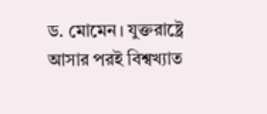ড. মোমেন। যুক্তরাষ্ট্রে আসার পরই বিশ্বখ্যাত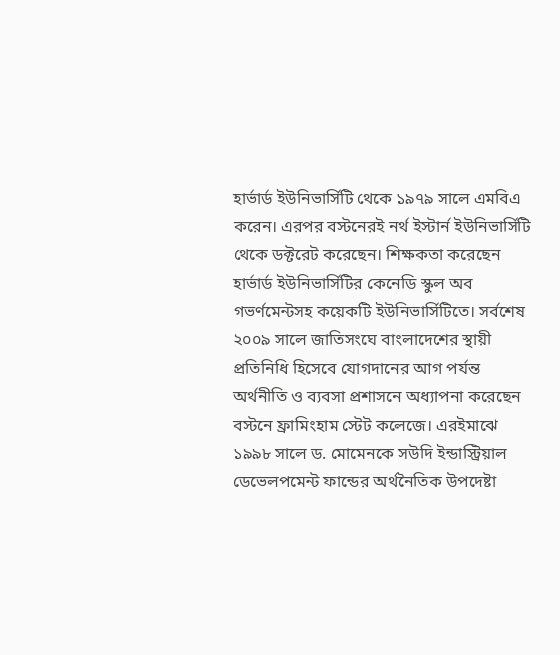হার্ভার্ড ইউনিভার্সিটি থেকে ১৯৭৯ সালে এমবিএ করেন। এরপর বস্টনেরই নর্থ ইস্টার্ন ইউনিভার্সিটি থেকে ডক্টরেট করেছেন। শিক্ষকতা করেছেন হার্ভার্ড ইউনিভার্সিটির কেনেডি স্কুল অব গভর্ণমেন্টসহ কয়েকটি ইউনিভার্সিটিতে। সর্বশেষ ২০০৯ সালে জাতিসংঘে বাংলাদেশের স্থায়ী প্রতিনিধি হিসেবে যোগদানের আগ পর্যন্ত অর্থনীতি ও ব্যবসা প্রশাসনে অধ্যাপনা করেছেন বস্টনে ফ্রামিংহাম স্টেট কলেজে। এরইমাঝে ১৯৯৮ সালে ড. মোমেনকে সউদি ইন্ডাস্ট্রিয়াল ডেভেলপমেন্ট ফান্ডের অর্থনৈতিক উপদেষ্টা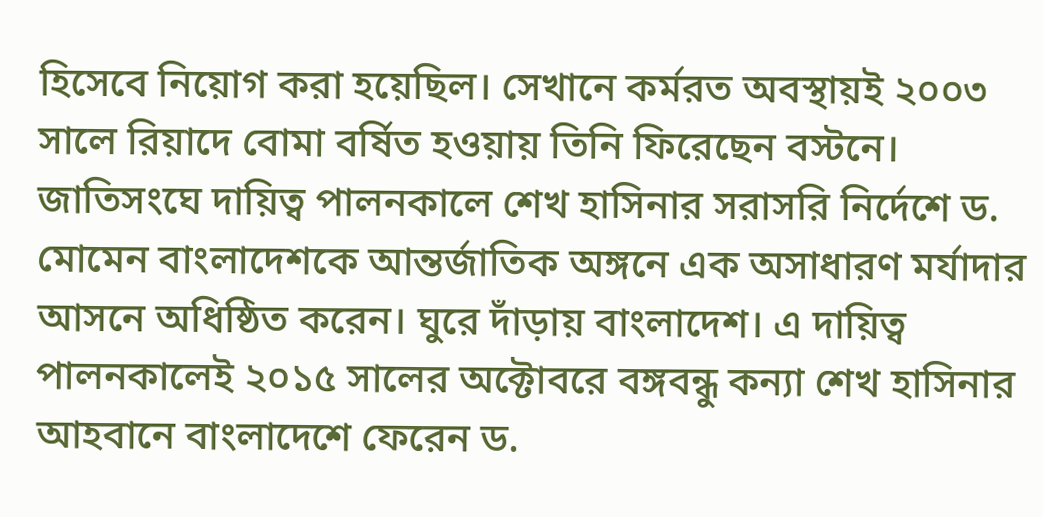হিসেবে নিয়োগ করা হয়েছিল। সেখানে কর্মরত অবস্থায়ই ২০০৩ সালে রিয়াদে বোমা বর্ষিত হওয়ায় তিনি ফিরেছেন বস্টনে। জাতিসংঘে দায়িত্ব পালনকালে শেখ হাসিনার সরাসরি নির্দেশে ড. মোমেন বাংলাদেশকে আন্তর্জাতিক অঙ্গনে এক অসাধারণ মর্যাদার আসনে অধিষ্ঠিত করেন। ঘুরে দাঁড়ায় বাংলাদেশ। এ দায়িত্ব পালনকালেই ২০১৫ সালের অক্টোবরে বঙ্গবন্ধু কন্যা শেখ হাসিনার আহবানে বাংলাদেশে ফেরেন ড.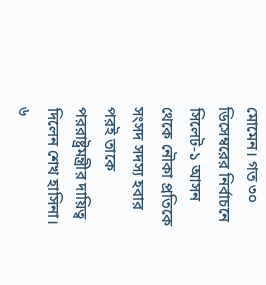মোমেন। গত ৩০ ডিসেম্বরের নির্বাচনে সিলেট-১ আসন থেকে নৌকা প্রতিকে সংসদ সদস্য হবার পরই তাকে পররাষ্ট্রমন্ত্রীর দায়িত্ব দিলেন শেখ হাসিনা।
৬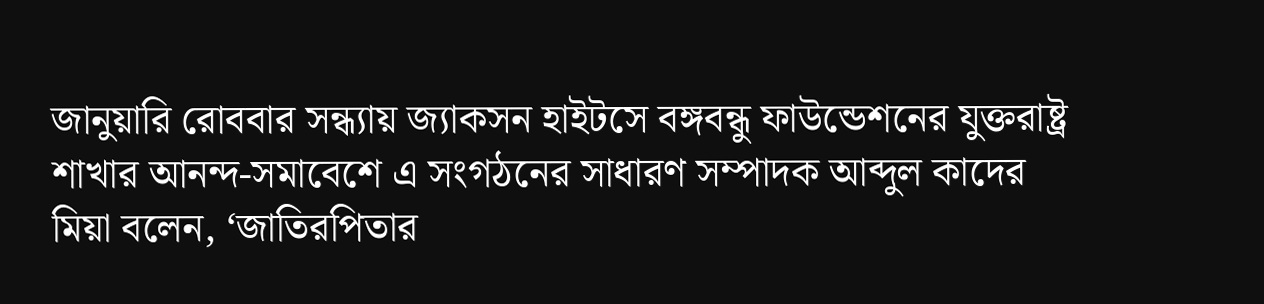জানুয়ারি রোববার সন্ধ্যায় জ্যাকসন হাইটসে বঙ্গবন্ধু ফাউন্ডেশনের যুক্তরাষ্ট্র শাখার আনন্দ-সমাবেশে এ সংগঠনের সাধারণ সম্পাদক আব্দুল কাদের মিয়া বলেন, ‘জাতিরপিতার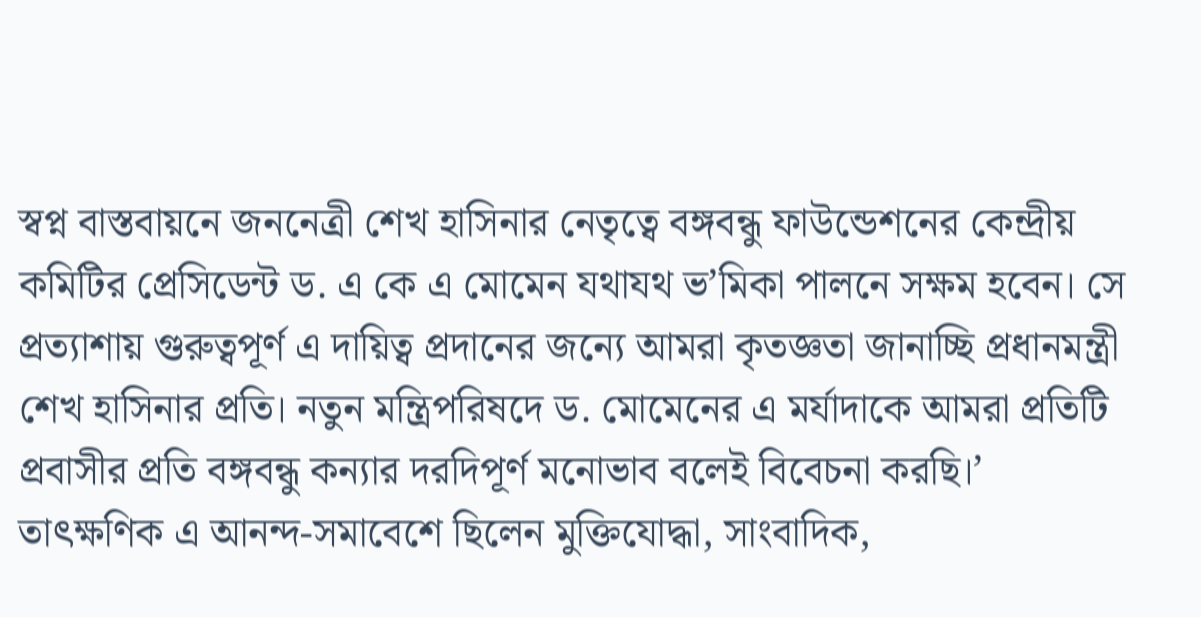স্বপ্ন বাস্তবায়নে জননেত্রী শেখ হাসিনার নেতৃত্বে বঙ্গবন্ধু ফাউন্ডেশনের কেন্দ্রীয় কমিটির প্রেসিডেন্ট ড. এ কে এ মোমেন যথাযথ ভ’মিকা পালনে সক্ষম হবেন। সে প্রত্যাশায় গুরুত্বপূর্ণ এ দায়িত্ব প্রদানের জন্যে আমরা কৃতজ্ঞতা জানাচ্ছি প্রধানমন্ত্রী শেখ হাসিনার প্রতি। নতুন মন্ত্রিপরিষদে ড. মোমেনের এ মর্যাদাকে আমরা প্রতিটি প্রবাসীর প্রতি বঙ্গবন্ধু কন্যার দরদিপূর্ণ মনোভাব বলেই বিবেচনা করছি।’
তাৎক্ষণিক এ আনন্দ-সমাবেশে ছিলেন মুক্তিযোদ্ধা, সাংবাদিক,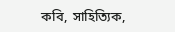কবি, সাহিত্যিক,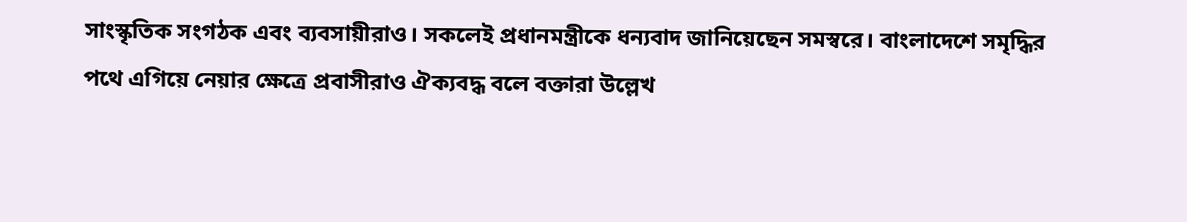সাংস্কৃতিক সংগঠক এবং ব্যবসায়ীরাও। সকলেই প্রধানমন্ত্রীকে ধন্যবাদ জানিয়েছেন সমস্বরে। বাংলাদেশে সমৃদ্ধির পথে এগিয়ে নেয়ার ক্ষেত্রে প্রবাসীরাও ঐক্যবদ্ধ বলে বক্তারা উল্লেখ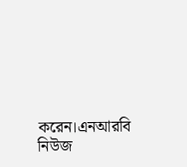করেন।এনআরবি নিউজ